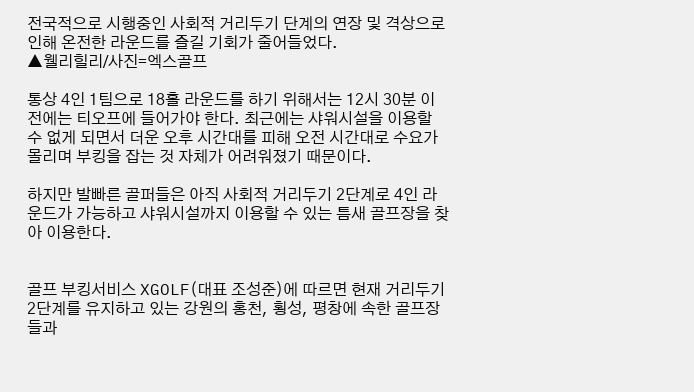전국적으로 시행중인 사회적 거리두기 단계의 연장 및 격상으로 인해 온전한 라운드를 즐길 기회가 줄어들었다.
▲웰리힐리/사진=엑스골프

통상 4인 1팀으로 18홀 라운드를 하기 위해서는 12시 30분 이전에는 티오프에 들어가야 한다. 최근에는 샤워시설을 이용할 수 없게 되면서 더운 오후 시간대를 피해 오전 시간대로 수요가 몰리며 부킹을 잡는 것 자체가 어려워졌기 때문이다.

하지만 발빠른 골퍼들은 아직 사회적 거리두기 2단계로 4인 라운드가 가능하고 샤워시설까지 이용할 수 있는 틈새 골프장을 찾아 이용한다.


골프 부킹서비스 XGOLF(대표 조성준)에 따르면 현재 거리두기 2단계를 유지하고 있는 강원의 홍천, 횡성, 평창에 속한 골프장들과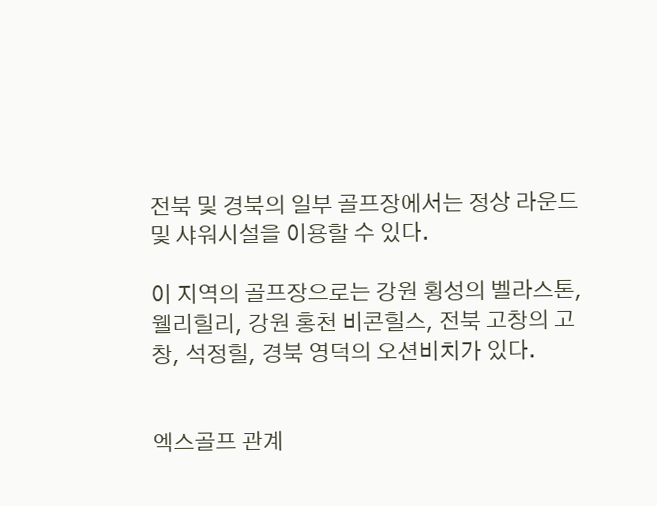전북 및 경북의 일부 골프장에서는 정상 라운드 및 샤워시설을 이용할 수 있다.

이 지역의 골프장으로는 강원 횡성의 벨라스톤, 웰리힐리, 강원 홍천 비콘힐스, 전북 고창의 고창, 석정힐, 경북 영덕의 오션비치가 있다.


엑스골프 관계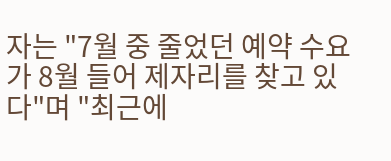자는 "7월 중 줄었던 예약 수요가 8월 들어 제자리를 찾고 있다"며 "최근에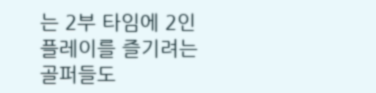는 2부 타임에 2인 플레이를 즐기려는 골퍼들도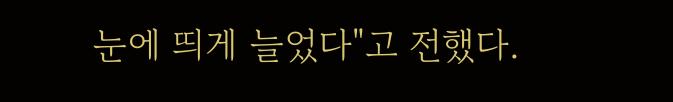눈에 띄게 늘었다"고 전했다.